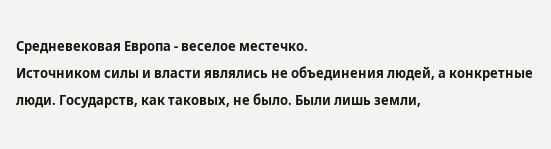Средневековая Европа - веселое местечко.
Источником силы и власти являлись не объединения людей, а конкретные люди. Государств, как таковых, не было. Были лишь земли,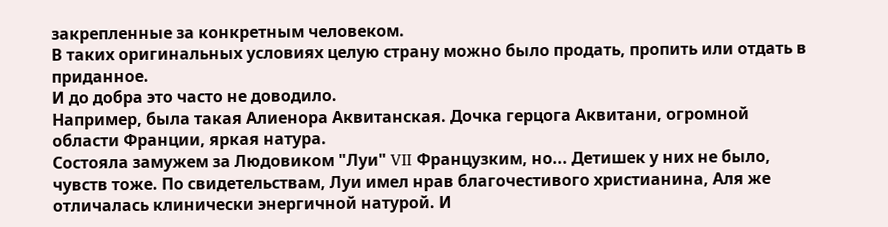закрепленные за конкретным человеком.
В таких оригинальных условиях целую страну можно было продать, пропить или отдать в приданное.
И до добра это часто не доводило.
Например, была такая Алиенора Аквитанская. Дочка герцога Аквитани, огромной области Франции, яркая натура.
Состояла замужем за Людовиком "Луи" VII Французким, но... Детишек у них не было, чувств тоже. По свидетельствам, Луи имел нрав благочестивого христианина, Аля же отличалась клинически энергичной натурой. И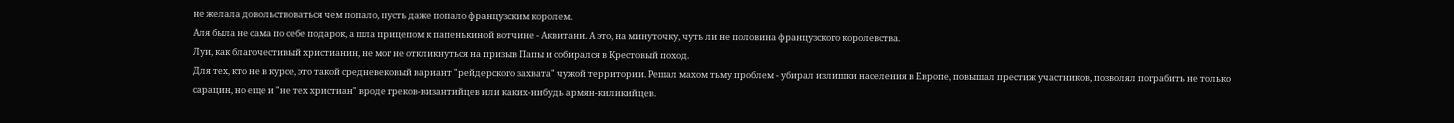не желала довольствоваться чем попало, пусть даже попало французским королем.
Аля была не сама по себе подарок, а шла прицепом к папенькиной вотчине - Аквитани. А это, на минуточку, чуть ли не половина французского королевства.
Луи, как благочестивый христианин, не мог не откликнуться на призыв Папы и собирался в Крестовый поход.
Для тех, кто не в курсе, это такой средневековый вариант "рейдерского захвата" чужой территории. Решал махом тьму проблем - убирал излишки населения в Европе, повышал престиж участников, позволял пограбить не только сарацин, но еще и "не тех христиан" вроде греков-византийцев или каких-нибудь армян-киликийцев.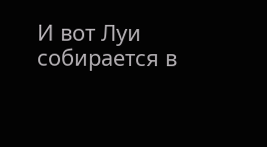И вот Луи собирается в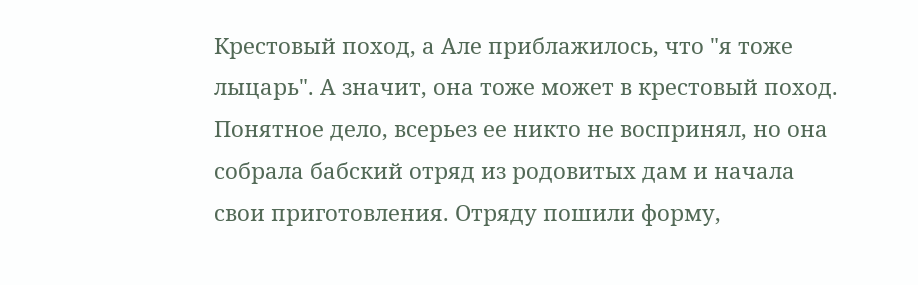Крестовый поход, а Але приблажилось, что "я тоже лыцарь". А значит, она тоже может в крестовый поход. Понятное дело, всерьез ее никто не воспринял, но она собрала бабский отряд из родовитых дам и начала свои приготовления. Отряду пошили форму,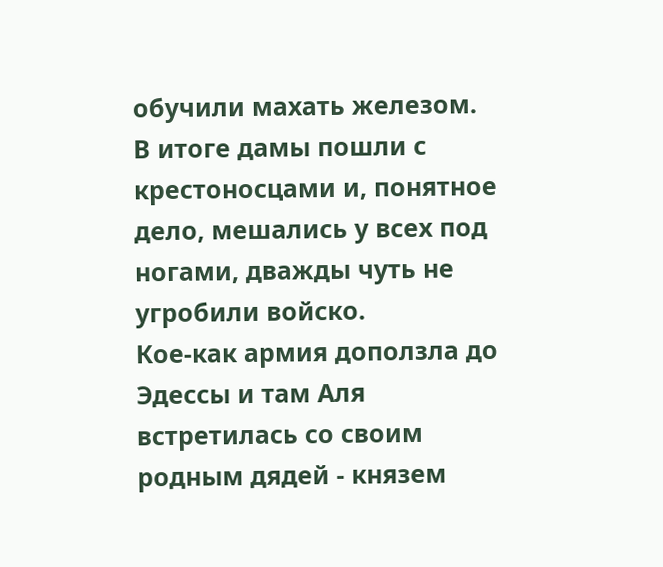обучили махать железом.
В итоге дамы пошли с крестоносцами и, понятное дело, мешались у всех под ногами, дважды чуть не угробили войско.
Кое-как армия доползла до Эдессы и там Аля встретилась со своим родным дядей - князем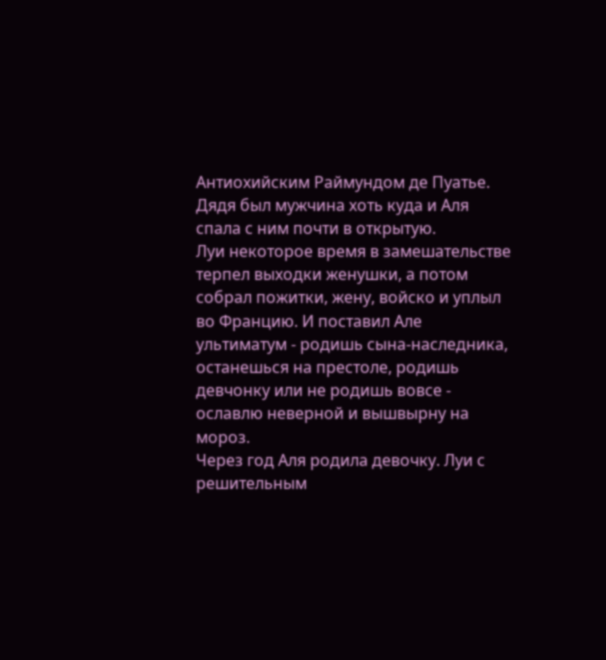Антиохийским Раймундом де Пуатье. Дядя был мужчина хоть куда и Аля спала с ним почти в открытую.
Луи некоторое время в замешательстве терпел выходки женушки, а потом собрал пожитки, жену, войско и уплыл во Францию. И поставил Але ультиматум - родишь сына-наследника, останешься на престоле, родишь девчонку или не родишь вовсе - ославлю неверной и вышвырну на мороз.
Через год Аля родила девочку. Луи с решительным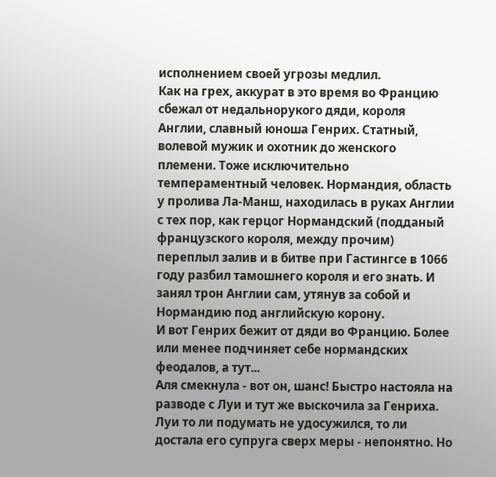исполнением своей угрозы медлил.
Как на грех, аккурат в это время во Францию сбежал от недальнорукого дяди, короля Англии, славный юноша Генрих. Статный, волевой мужик и охотник до женского племени. Тоже исключительно темпераментный человек. Нормандия, область у пролива Ла-Манш, находилась в руках Англии с тех пор, как герцог Нормандский (подданый французского короля, между прочим) переплыл залив и в битве при Гастингсе в 1066 году разбил тамошнего короля и его знать. И занял трон Англии сам, утянув за собой и Нормандию под английскую корону.
И вот Генрих бежит от дяди во Францию. Более или менее подчиняет себе нормандских феодалов, а тут...
Аля смекнула - вот он, шанс! Быстро настояла на разводе с Луи и тут же выскочила за Генриха. Луи то ли подумать не удосужился, то ли достала его супруга сверх меры - непонятно. Но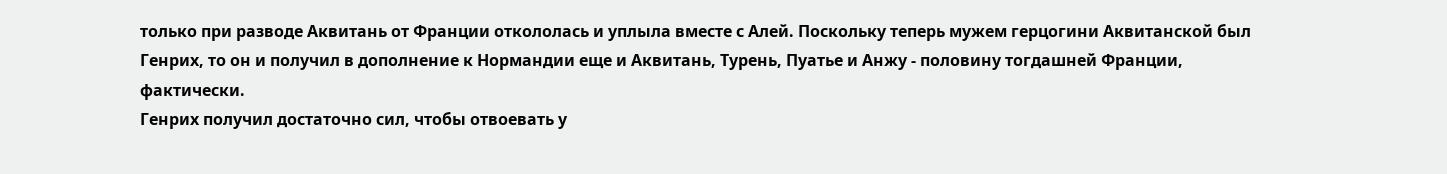только при разводе Аквитань от Франции откололась и уплыла вместе с Алей. Поскольку теперь мужем герцогини Аквитанской был Генрих, то он и получил в дополнение к Нормандии еще и Аквитань, Турень, Пуатье и Анжу - половину тогдашней Франции, фактически.
Генрих получил достаточно сил, чтобы отвоевать у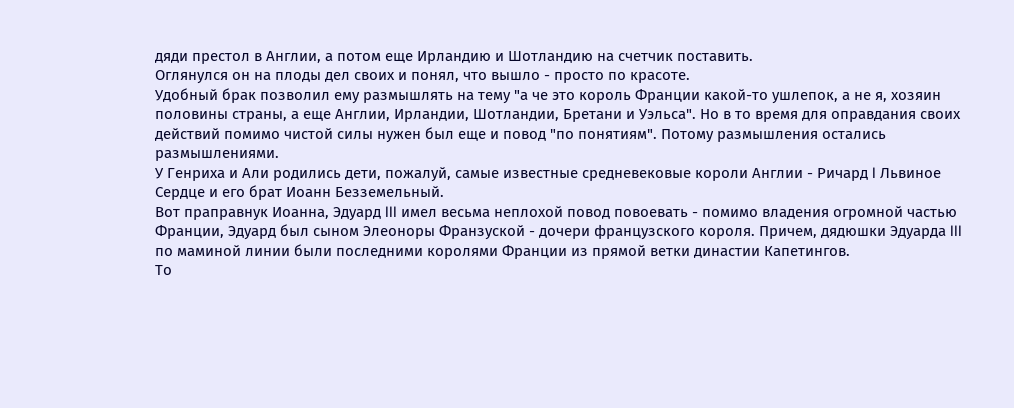дяди престол в Англии, а потом еще Ирландию и Шотландию на счетчик поставить.
Оглянулся он на плоды дел своих и понял, что вышло - просто по красоте.
Удобный брак позволил ему размышлять на тему "а че это король Франции какой-то ушлепок, а не я, хозяин половины страны, а еще Англии, Ирландии, Шотландии, Бретани и Уэльса". Но в то время для оправдания своих действий помимо чистой силы нужен был еще и повод "по понятиям". Потому размышления остались размышлениями.
У Генриха и Али родились дети, пожалуй, самые известные средневековые короли Англии - Ричард I Львиное Сердце и его брат Иоанн Безземельный.
Вот праправнук Иоанна, Эдуард III имел весьма неплохой повод повоевать - помимо владения огромной частью Франции, Эдуард был сыном Элеоноры Франзуской - дочери французского короля. Причем, дядюшки Эдуарда III по маминой линии были последними королями Франции из прямой ветки династии Капетингов.
То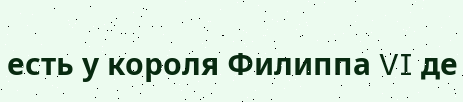есть у короля Филиппа VI де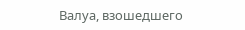Валуа, взошедшего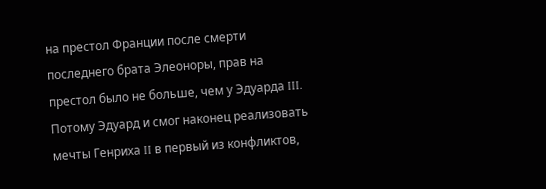на престол Франции после смерти последнего брата Элеоноры, прав на престол было не больше, чем у Эдуарда III. Потому Эдуард и смог наконец реализовать мечты Генриха II в первый из конфликтов,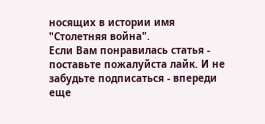носящих в истории имя "Столетняя война".
Если Вам понравилась статья - поставьте пожалуйста лайк. И не забудьте подписаться - впереди еще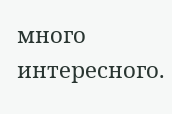много интересного.